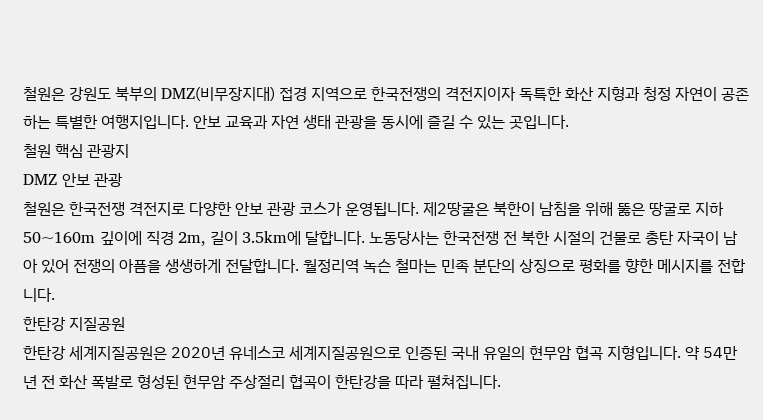철원은 강원도 북부의 DMZ(비무장지대) 접경 지역으로 한국전쟁의 격전지이자 독특한 화산 지형과 청정 자연이 공존하는 특별한 여행지입니다. 안보 교육과 자연 생태 관광을 동시에 즐길 수 있는 곳입니다.
철원 핵심 관광지
DMZ 안보 관광
철원은 한국전쟁 격전지로 다양한 안보 관광 코스가 운영됩니다. 제2땅굴은 북한이 남침을 위해 뚫은 땅굴로 지하 50~160m 깊이에 직경 2m, 길이 3.5km에 달합니다. 노동당사는 한국전쟁 전 북한 시절의 건물로 총탄 자국이 남아 있어 전쟁의 아픔을 생생하게 전달합니다. 월정리역 녹슨 철마는 민족 분단의 상징으로 평화를 향한 메시지를 전합니다.
한탄강 지질공원
한탄강 세계지질공원은 2020년 유네스코 세계지질공원으로 인증된 국내 유일의 현무암 협곡 지형입니다. 약 54만 년 전 화산 폭발로 형성된 현무암 주상절리 협곡이 한탄강을 따라 펼쳐집니다.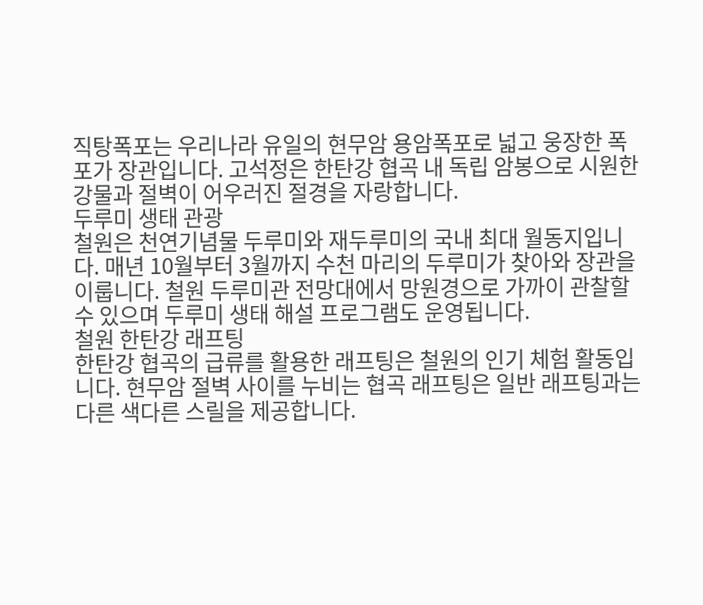직탕폭포는 우리나라 유일의 현무암 용암폭포로 넓고 웅장한 폭포가 장관입니다. 고석정은 한탄강 협곡 내 독립 암봉으로 시원한 강물과 절벽이 어우러진 절경을 자랑합니다.
두루미 생태 관광
철원은 천연기념물 두루미와 재두루미의 국내 최대 월동지입니다. 매년 10월부터 3월까지 수천 마리의 두루미가 찾아와 장관을 이룹니다. 철원 두루미관 전망대에서 망원경으로 가까이 관찰할 수 있으며 두루미 생태 해설 프로그램도 운영됩니다.
철원 한탄강 래프팅
한탄강 협곡의 급류를 활용한 래프팅은 철원의 인기 체험 활동입니다. 현무암 절벽 사이를 누비는 협곡 래프팅은 일반 래프팅과는 다른 색다른 스릴을 제공합니다.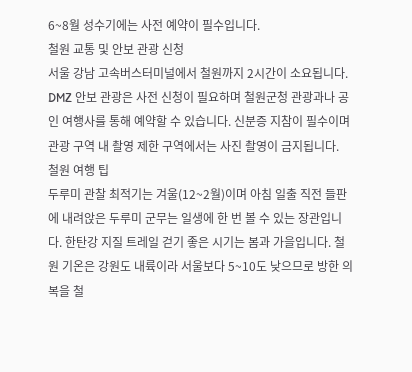6~8월 성수기에는 사전 예약이 필수입니다.
철원 교통 및 안보 관광 신청
서울 강남 고속버스터미널에서 철원까지 2시간이 소요됩니다. DMZ 안보 관광은 사전 신청이 필요하며 철원군청 관광과나 공인 여행사를 통해 예약할 수 있습니다. 신분증 지참이 필수이며 관광 구역 내 촬영 제한 구역에서는 사진 촬영이 금지됩니다.
철원 여행 팁
두루미 관찰 최적기는 겨울(12~2월)이며 아침 일출 직전 들판에 내려앉은 두루미 군무는 일생에 한 번 볼 수 있는 장관입니다. 한탄강 지질 트레일 걷기 좋은 시기는 봄과 가을입니다. 철원 기온은 강원도 내륙이라 서울보다 5~10도 낮으므로 방한 의복을 철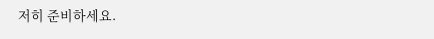저히 준비하세요.